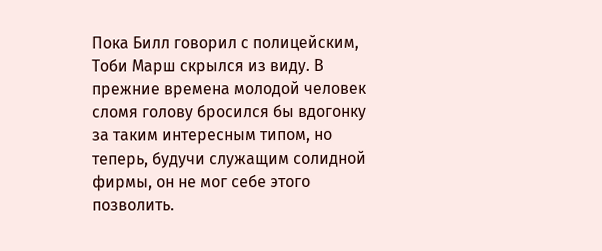Пока Билл говорил с полицейским, Тоби Марш скрылся из виду. В прежние времена молодой человек сломя голову бросился бы вдогонку за таким интересным типом, но теперь, будучи служащим солидной фирмы, он не мог себе этого позволить.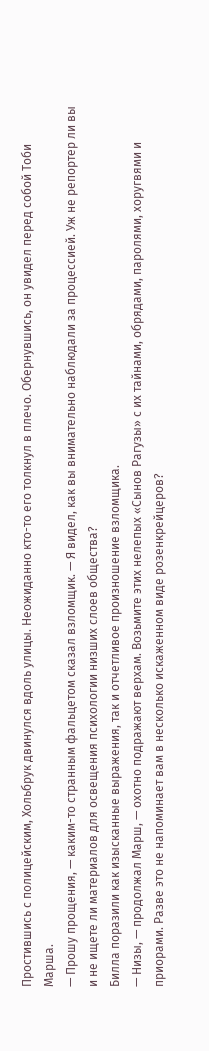Простившись с полицейским, Хольбрук двинулся вдоль улицы. Неожиданно кто-то его толкнул в плечо. Обернувшись, он увидел перед собой Тоби Марша.
— Прошу прощения, — каким-то странным фальцетом сказал взломщик. — Я видел, как вы внимательно наблюдали за процессией. Уж не репортер ли вы и не ищете ли материалов для освещения психологии низших слоев общества?
Билла поразили как изысканные выражения, так и отчетливое произношение взломщика.
— Низы, — продолжал Марш, — охотно подражают верхам. Возьмите этих нелепых «Сынов Рагузы» с их тайнами, обрядами, паролями, хоругвями и приорами. Разве это не напоминает вам в несколько искаженном виде розенкрейцеров?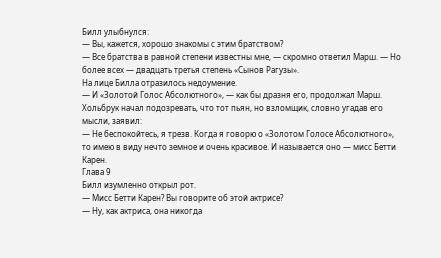Билл улыбнулся:
— Вы, кажется, хорошо знакомы с этим братством?
— Все братства в равной степени известны мне, — скромно ответил Марш. — Но более всех — двадцать третья степень «Сынов Рагузы».
На лице Билла отразилось недоумение.
— И «Золотой Голос Абсолютного», — как бы дразня его, продолжал Марш.
Хольбрук начал подозревать, что тот пьян, но взломщик, словно угадав его мысли, заявил:
— Не беспокойтесь, я трезв. Когда я говорю о «Золотом Голосе Абсолютного», то имею в виду нечто земное и очень красивое. И называется оно — мисс Бетти Карен.
Глава 9
Билл изумленно открыл рот.
— Мисс Бетти Карен? Вы говорите об этой актрисе?
— Ну, как актриса, она никогда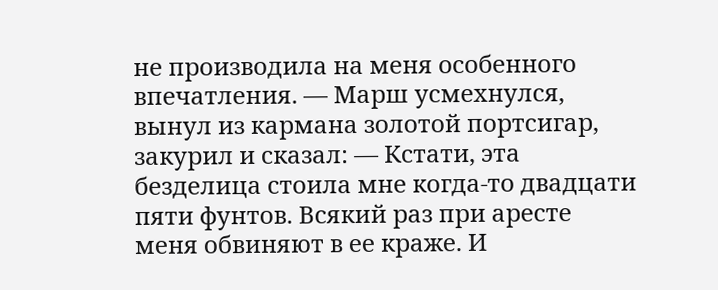не производила на меня особенного впечатления. — Марш усмехнулся, вынул из кармана золотой портсигар, закурил и сказал: — Кстати, эта безделица стоила мне когда-то двадцати пяти фунтов. Всякий раз при аресте меня обвиняют в ее краже. И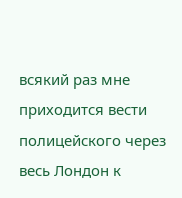всякий раз мне приходится вести полицейского через весь Лондон к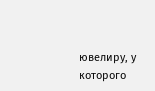ювелиру, у которого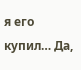я его купил… Да,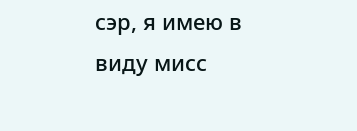сэр, я имею в виду мисс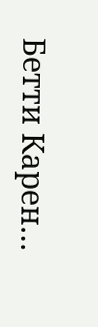Бетти Карен…